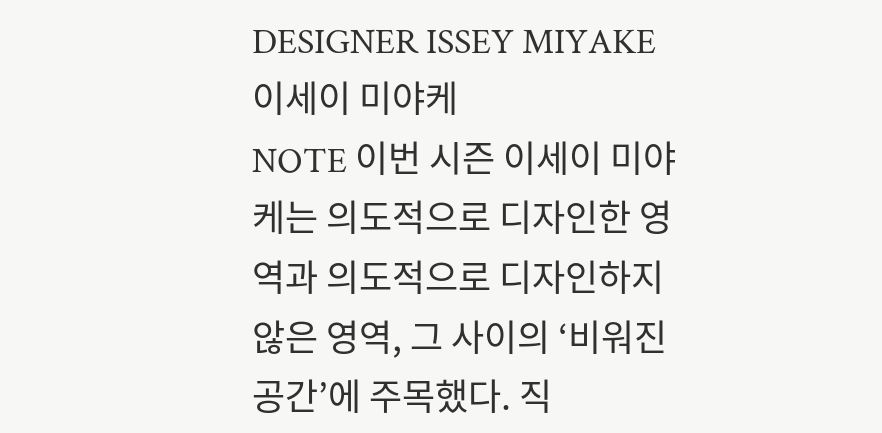DESIGNER ISSEY MIYAKE 이세이 미야케
NOTE 이번 시즌 이세이 미야케는 의도적으로 디자인한 영역과 의도적으로 디자인하지 않은 영역, 그 사이의 ‘비워진 공간’에 주목했다. 직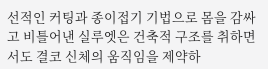선적인 커팅과 종이접기 기법으로 몸을 감싸고 비틀어낸 실루엣은 건축적 구조를 취하면서도 결코 신체의 움직임을 제약하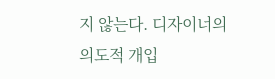지 않는다. 디자이너의 의도적 개입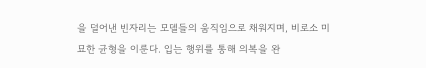을 덜어낸 빈자리는 모델들의 움직임으로 채워지며, 비로소 미묘한 균형을 이룬다. 입는 행위를 통해 의복을 완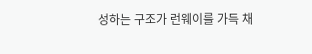성하는 구조가 런웨이를 가득 채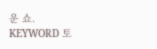운 쇼.
KEYWORD 토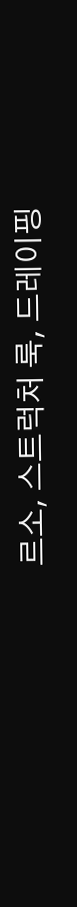르소, 스트럭처 룩, 드레이핑